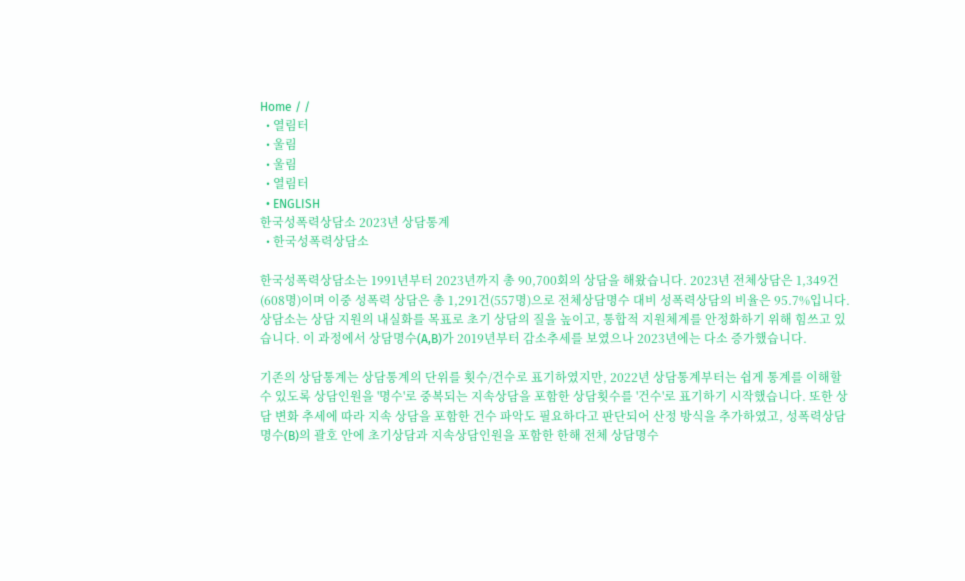Home / /
  • 열림터
  • 울림
  • 울림
  • 열림터
  • ENGLISH
한국성폭력상담소 2023년 상담통계
  • 한국성폭력상담소

한국성폭력상담소는 1991년부터 2023년까지 총 90,700회의 상담을 해왔습니다. 2023년 전체상담은 1,349건(608명)이며 이중 성폭력 상담은 총 1,291건(557명)으로 전체상담명수 대비 성폭력상담의 비율은 95.7%입니다. 상담소는 상담 지원의 내실화를 목표로 초기 상담의 질을 높이고, 통합적 지원체계를 안정화하기 위해 힘쓰고 있습니다. 이 과정에서 상담명수(A,B)가 2019년부터 감소추세를 보였으나 2023년에는 다소 증가했습니다.

기존의 상담통계는 상담통계의 단위를 횟수/건수로 표기하였지만, 2022년 상담통계부터는 쉽게 통계를 이해할 수 있도록 상담인원을 '명수'로 중복되는 지속상담을 포함한 상담횟수를 '건수'로 표기하기 시작했습니다. 또한 상담 변화 추세에 따라 지속 상담을 포함한 건수 파악도 필요하다고 판단되어 산정 방식을 추가하였고, 성폭력상담명수(B)의 괄호 안에 초기상담과 지속상담인원을 포함한 한해 전체 상담명수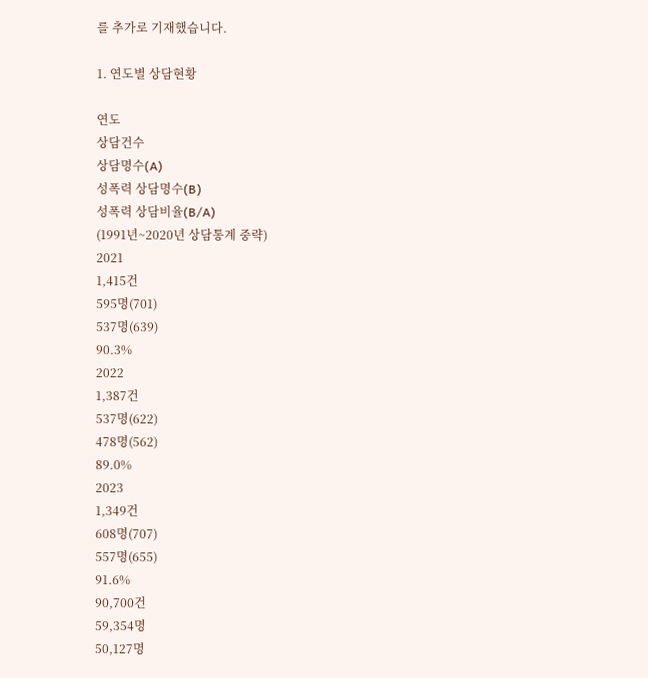를 추가로 기재했습니다.

1. 연도별 상담현황

연도
상담건수
상담명수(A)
성폭력 상담명수(B)
성폭력 상담비율(B/A)
(1991년~2020년 상담통계 중략)
2021
1,415건
595명(701)
537명(639)
90.3%
2022
1,387건
537명(622)
478명(562)
89.0%
2023
1,349건
608명(707)
557명(655)
91.6%
90,700건
59,354명
50,127명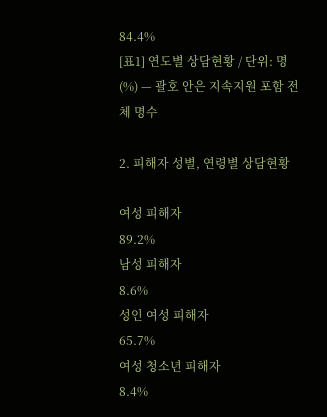84.4%
[표1] 연도별 상담현황 / 단위: 명(%) — 괄호 안은 지속지원 포함 전체 명수

2. 피해자 성별, 연령별 상담현황

여성 피해자
89.2%
남성 피해자
8.6%
성인 여성 피해자
65.7%
여성 청소년 피해자
8.4%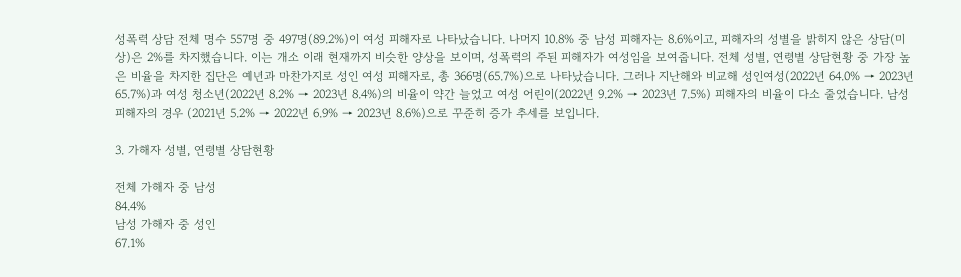성폭력 상담 전체 명수 557명 중 497명(89.2%)이 여성 피해자로 나타났습니다. 나머지 10.8% 중 남성 피해자는 8.6%이고, 피해자의 성별을 밝히지 않은 상담(미상)은 2%를 차지했습니다. 이는 개소 이래 현재까지 비슷한 양상을 보이며, 성폭력의 주된 피해자가 여성임을 보여줍니다. 전체 성별, 연령별 상담현황 중 가장 높은 비율을 차지한 집단은 예년과 마찬가지로 성인 여성 피해자로, 총 366명(65.7%)으로 나타났습니다. 그러나 지난해와 비교해 성인여성(2022년 64.0% → 2023년 65.7%)과 여성 청소년(2022년 8.2% → 2023년 8.4%)의 비율이 약간 늘었고 여성 어린이(2022년 9.2% → 2023년 7.5%) 피해자의 비율이 다소 줄었습니다. 남성피해자의 경우 (2021년 5.2% → 2022년 6.9% → 2023년 8.6%)으로 꾸준히 증가 추세를 보입니다.

3. 가해자 성별, 연령별 상담현황

전체 가해자 중 남성
84.4%
남성 가해자 중 성인
67.1%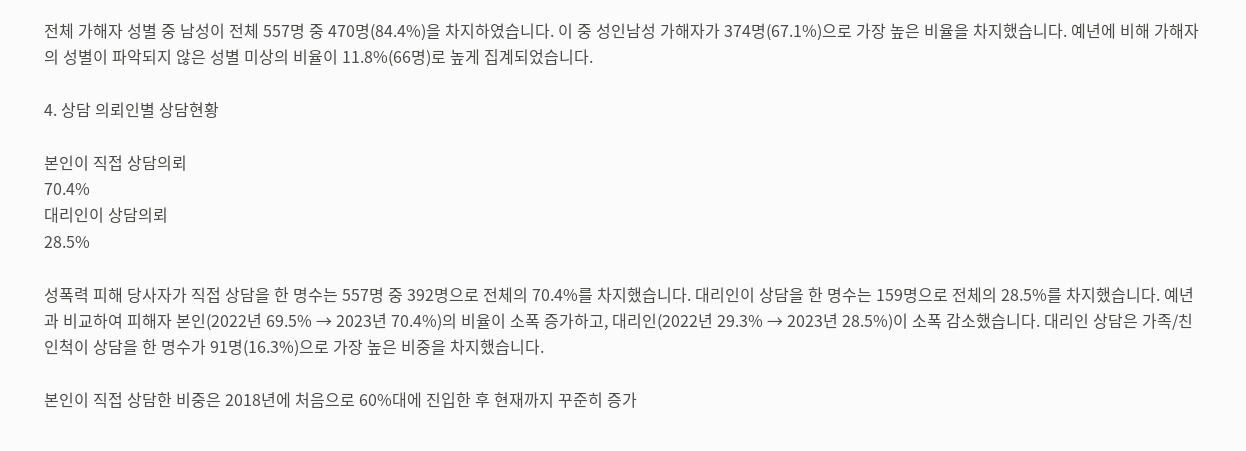전체 가해자 성별 중 남성이 전체 557명 중 470명(84.4%)을 차지하였습니다. 이 중 성인남성 가해자가 374명(67.1%)으로 가장 높은 비율을 차지했습니다. 예년에 비해 가해자의 성별이 파악되지 않은 성별 미상의 비율이 11.8%(66명)로 높게 집계되었습니다.

4. 상담 의뢰인별 상담현황

본인이 직접 상담의뢰
70.4%
대리인이 상담의뢰
28.5%

성폭력 피해 당사자가 직접 상담을 한 명수는 557명 중 392명으로 전체의 70.4%를 차지했습니다. 대리인이 상담을 한 명수는 159명으로 전체의 28.5%를 차지했습니다. 예년과 비교하여 피해자 본인(2022년 69.5% → 2023년 70.4%)의 비율이 소폭 증가하고, 대리인(2022년 29.3% → 2023년 28.5%)이 소폭 감소했습니다. 대리인 상담은 가족/친인척이 상담을 한 명수가 91명(16.3%)으로 가장 높은 비중을 차지했습니다.

본인이 직접 상담한 비중은 2018년에 처음으로 60%대에 진입한 후 현재까지 꾸준히 증가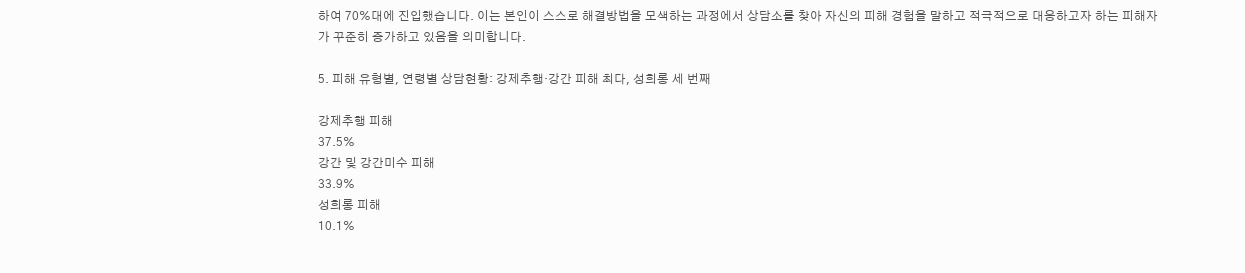하여 70%대에 진입했습니다. 이는 본인이 스스로 해결방법을 모색하는 과정에서 상담소를 찾아 자신의 피해 경험을 말하고 적극적으로 대응하고자 하는 피해자가 꾸준히 증가하고 있음을 의미합니다.

5. 피해 유형별, 연령별 상담현황: 강제추행·강간 피해 최다, 성희롱 세 번째

강제추행 피해
37.5%
강간 및 강간미수 피해
33.9%
성희롱 피해
10.1%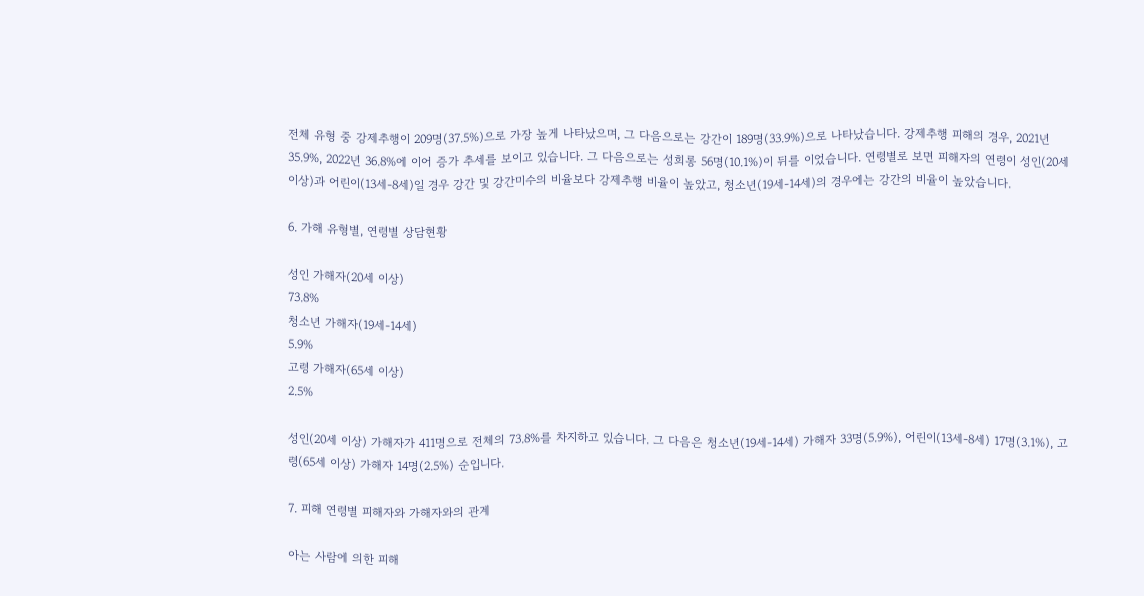전체 유형 중 강제추행이 209명(37.5%)으로 가장 높게 나타났으며, 그 다음으로는 강간이 189명(33.9%)으로 나타났습니다. 강제추행 피해의 경우, 2021년 35.9%, 2022년 36.8%에 이어 증가 추세를 보이고 있습니다. 그 다음으로는 성희롱 56명(10.1%)이 뒤를 이었습니다. 연령별로 보면 피해자의 연령이 성인(20세 이상)과 어린이(13세-8세)일 경우 강간 및 강간미수의 비율보다 강제추행 비율이 높았고, 청소년(19세-14세)의 경우에는 강간의 비율이 높았습니다.

6. 가해 유형별, 연령별 상담현황

성인 가해자(20세 이상)
73.8%
청소년 가해자(19세-14세)
5.9%
고령 가해자(65세 이상)
2.5%

성인(20세 이상) 가해자가 411명으로 전체의 73.8%를 차지하고 있습니다. 그 다음은 청소년(19세-14세) 가해자 33명(5.9%), 어린이(13세-8세) 17명(3.1%), 고령(65세 이상) 가해자 14명(2.5%) 순입니다.

7. 피해 연령별 피해자와 가해자와의 관계

아는 사람에 의한 피해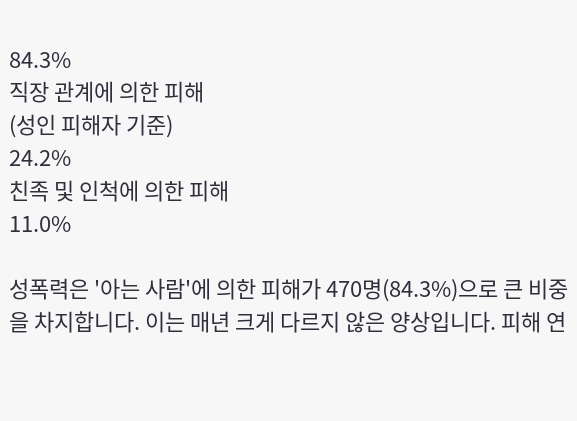84.3%
직장 관계에 의한 피해
(성인 피해자 기준)
24.2%
친족 및 인척에 의한 피해
11.0%

성폭력은 '아는 사람'에 의한 피해가 470명(84.3%)으로 큰 비중을 차지합니다. 이는 매년 크게 다르지 않은 양상입니다. 피해 연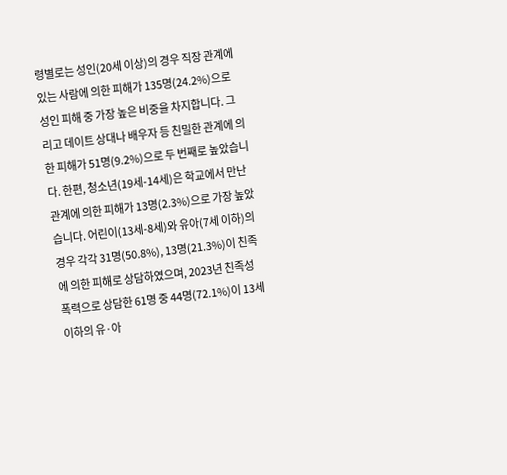령별로는 성인(20세 이상)의 경우 직장 관계에 있는 사람에 의한 피해가 135명(24.2%)으로 성인 피해 중 가장 높은 비중을 차지합니다. 그리고 데이트 상대나 배우자 등 친밀한 관계에 의한 피해가 51명(9.2%)으로 두 번째로 높았습니다. 한편, 청소년(19세-14세)은 학교에서 만난 관계에 의한 피해가 13명(2.3%)으로 가장 높았습니다. 어린이(13세-8세)와 유아(7세 이하)의 경우 각각 31명(50.8%), 13명(21.3%)이 친족에 의한 피해로 상담하였으며, 2023년 친족성폭력으로 상담한 61명 중 44명(72.1%)이 13세 이하의 유·아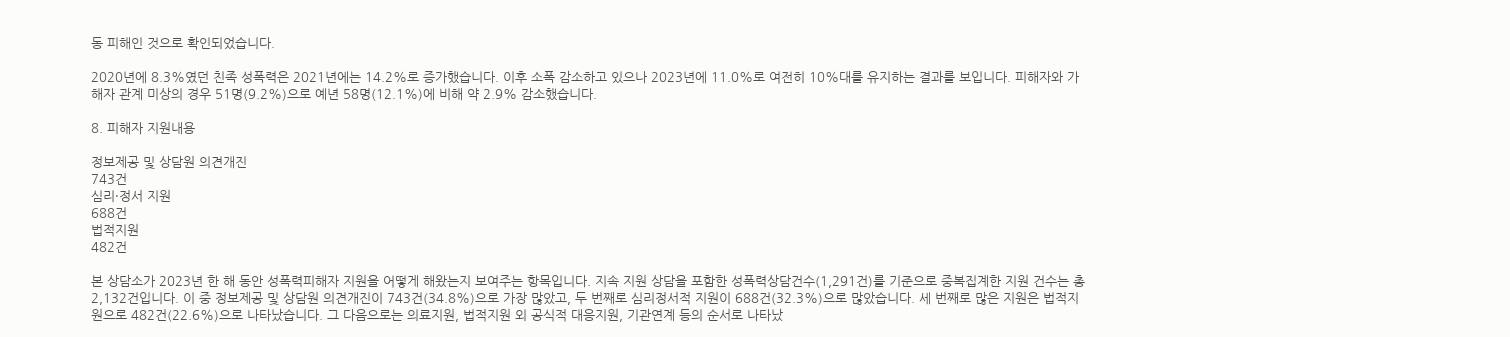동 피해인 것으로 확인되었습니다.

2020년에 8.3%였던 친족 성폭력은 2021년에는 14.2%로 증가했습니다. 이후 소폭 감소하고 있으나 2023년에 11.0%로 여전히 10%대를 유지하는 결과를 보입니다. 피해자와 가해자 관계 미상의 경우 51명(9.2%)으로 예년 58명(12.1%)에 비해 약 2.9% 감소했습니다.

8. 피해자 지원내용

정보제공 및 상담원 의견개진
743건
심리·정서 지원
688건
법적지원
482건

본 상담소가 2023년 한 해 동안 성폭력피해자 지원을 어떻게 해왔는지 보여주는 항목입니다. 지속 지원 상담을 포함한 성폭력상담건수(1,291건)를 기준으로 중복집계한 지원 건수는 총 2,132건입니다. 이 중 정보제공 및 상담원 의견개진이 743건(34.8%)으로 가장 많았고, 두 번째로 심리정서적 지원이 688건(32.3%)으로 많았습니다. 세 번째로 많은 지원은 법적지원으로 482건(22.6%)으로 나타났습니다. 그 다음으로는 의료지원, 법적지원 외 공식적 대응지원, 기관연계 등의 순서로 나타났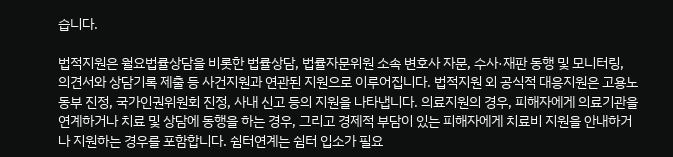습니다.

법적지원은 월요법률상담을 비롯한 법률상담, 법률자문위원 소속 변호사 자문, 수사·재판 동행 및 모니터링, 의견서와 상담기록 제출 등 사건지원과 연관된 지원으로 이루어집니다. 법적지원 외 공식적 대응지원은 고용노동부 진정, 국가인권위원회 진정, 사내 신고 등의 지원을 나타냅니다. 의료지원의 경우, 피해자에게 의료기관을 연계하거나 치료 및 상담에 동행을 하는 경우, 그리고 경제적 부담이 있는 피해자에게 치료비 지원을 안내하거나 지원하는 경우를 포함합니다. 쉼터연계는 쉼터 입소가 필요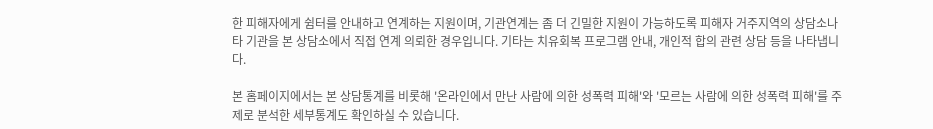한 피해자에게 쉼터를 안내하고 연계하는 지원이며, 기관연계는 좀 더 긴밀한 지원이 가능하도록 피해자 거주지역의 상담소나 타 기관을 본 상담소에서 직접 연계 의뢰한 경우입니다. 기타는 치유회복 프로그램 안내, 개인적 합의 관련 상담 등을 나타냅니다.

본 홈페이지에서는 본 상담통계를 비롯해 '온라인에서 만난 사람에 의한 성폭력 피해'와 '모르는 사람에 의한 성폭력 피해'를 주제로 분석한 세부통계도 확인하실 수 있습니다.